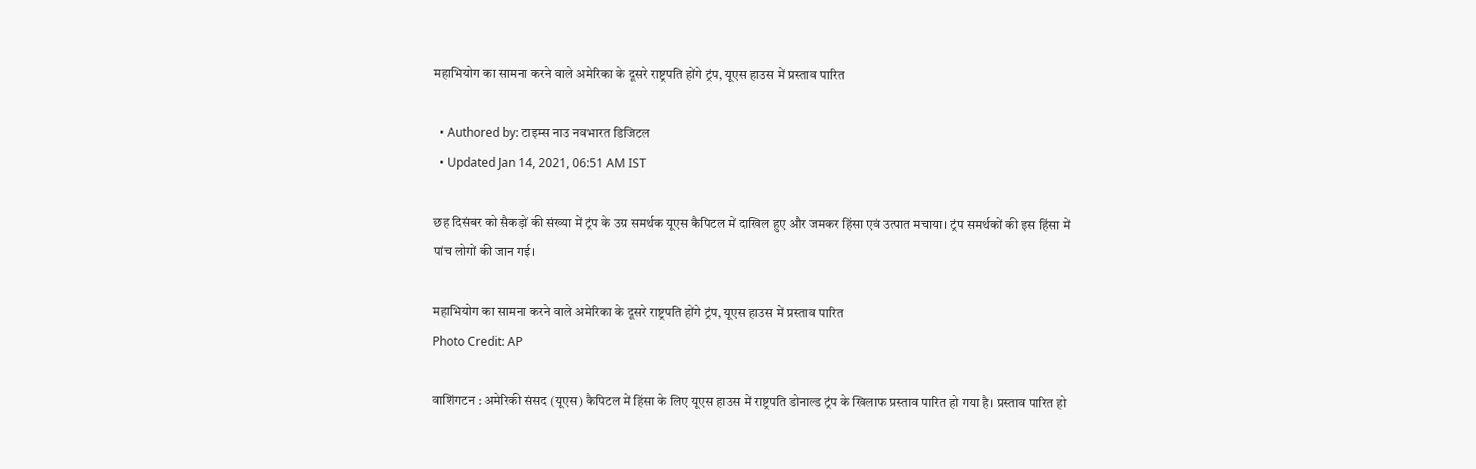महाभियोग का सामना करने वाले अमेरिका के दूसरे राष्ट्रपति होंगे ट्रंप, यूएस हाउस में प्रस्ताव पारित

  • Authored by: टाइम्स नाउ नवभारत डिजिटल
  • Updated Jan 14, 2021, 06:51 AM IST

छह दिसंबर को सैकड़ों की संख्या में ट्रंप के उग्र समर्थक यूएस कैपिटल में दाखिल हुए और जमकर हिंसा एवं उत्पात मचाया। ट्रंप समर्थकों की इस हिंसा में पांच लोगों की जान गई।

महाभियोग का सामना करने वाले अमेरिका के दूसरे राष्ट्रपति होंगे ट्रंप, यूएस हाउस में प्रस्ताव पारित
Photo Credit: AP

वाशिंगटन : अमेरिकी संसद (यूएस) कैपिटल में हिंसा के लिए यूएस हाउस में राष्ट्रपति डोनाल्ड ट्रंप के खिलाफ प्रस्ताव पारित हो गया है। प्रस्ताव पारित हो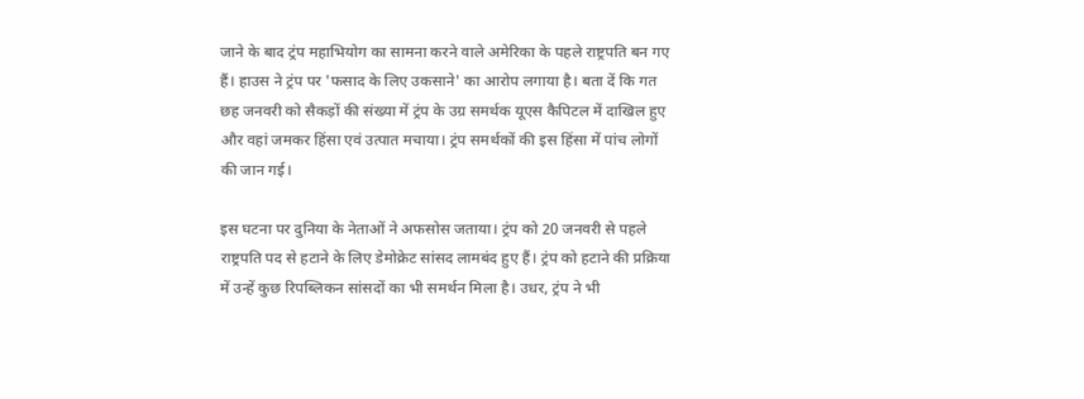जाने के बाद ट्रंप महाभियोग का सामना करने वाले अमेरिका के पहले राष्ट्रपति बन गए हैं। हाउस ने ट्रंप पर 'फसाद के लिए उकसाने' का आरोप लगाया है। बता दें कि गत छह जनवरी को सैकड़ों की संख्या में ट्रंप के उग्र समर्थक यूएस कैपिटल में दाखिल हुए और वहां जमकर हिंसा एवं उत्पात मचाया। ट्रंप समर्थकों की इस हिंसा में पांच लोगों की जान गई।

इस घटना पर दुनिया के नेताओं ने अफसोस जताया। ट्रंप को 20 जनवरी से पहले राष्ट्रपति पद से हटाने के लिए डेमोक्रेट सांसद लामबंद हुए हैं। ट्रंप को हटाने की प्रक्रिया में उन्हें कुछ रिपब्लिकन सांसदों का भी समर्थन मिला है। उधर, ट्रंप ने भी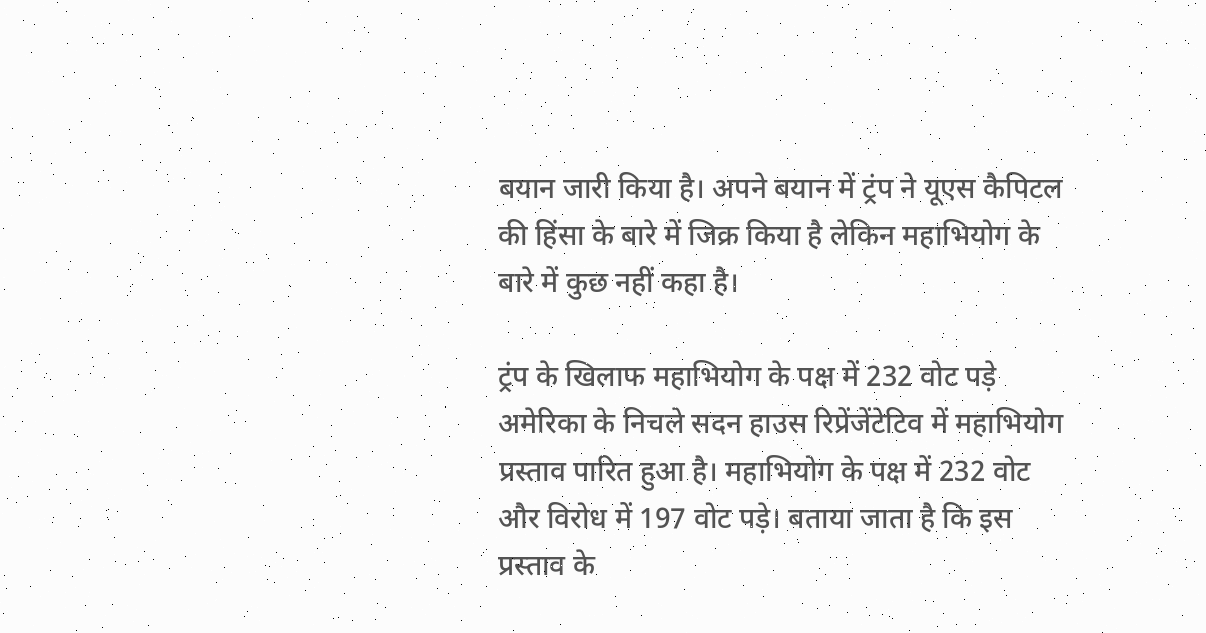बयान जारी किया है। अपने बयान में ट्रंप ने यूएस कैपिटल की हिंसा के बारे में जिक्र किया है लेकिन महाभियोग के बारे में कुछ नहीं कहा है।

ट्रंप के खिलाफ महाभियोग के पक्ष में 232 वोट पड़े
अमेरिका के निचले सदन हाउस रिप्रेंजेंटेटिव में महाभियोग प्रस्ताव पारित हुआ है। महाभियोग के पक्ष में 232 वोट और विरोध में 197 वोट पड़े। बताया जाता है कि इस प्रस्ताव के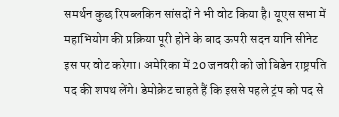समर्थन कुछ रिपब्लकिन सांसदों ने भी वोट किया है। यूएस सभा में महाभियोग की प्रक्रिया पूरी होने के बाद ऊपरी सदन यानि सीनेट इस पर वोट करेगा। अमेरिका में 20 जनवरी को जो बिडेन राष्ट्रपति पद की शपथ लेंगे। डेमोक्रेट चाहते हैं कि इससे पहले ट्रंप को पद से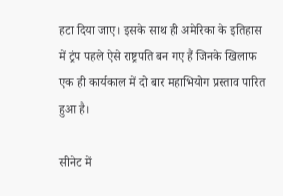हटा दिया जाए। इसके साथ ही अमेरिका के इतिहास में ट्रंप पहले ऐसे राष्ट्रपति बन गए हैं जिनके खिलाफ एक ही कार्यकाल में दो बार महाभियोग प्रस्ताव पारित हुआ है।

सीनेट में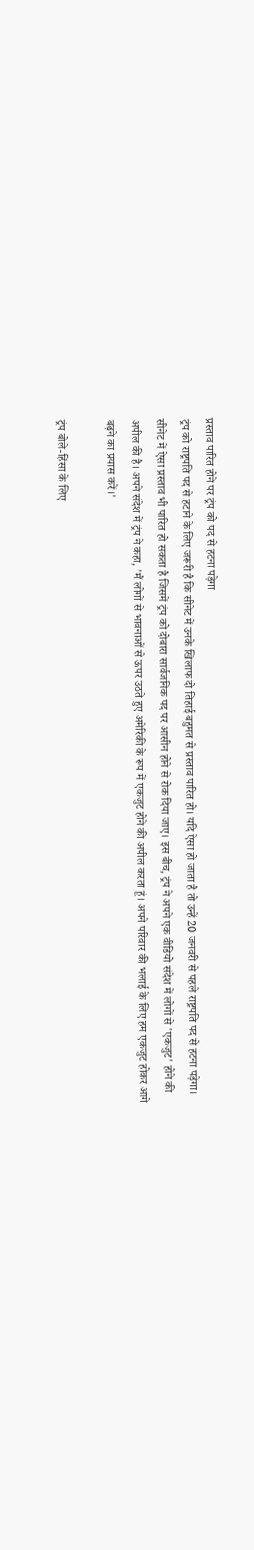प्रस्ताव पारित होने पर ट्रंप को पद से हटना पड़ेगा
ट्रंप को राष्ट्रपति पद से हटाने के लिए जरूरी है कि सीनेट में उनके खिलाफ दो तिहाई बहुमत से प्रस्ताव पारित हो। यदि ऐसा हो जाता है तो उन्हें 20 जनवरी से पहले राष्ट्रपति पद से हटना पड़ेगा। सीनेट में ऐसा प्रस्ताव भी पारित हो सकता है जिसमें ट्रंप को दोबारा सार्वजनिक पद पर आसीन होने से रोक दिया जाए। इस बीच, ट्रंप ने अपने एक वीडियो संदेश में लोगों से 'एकजुट' होने की अपील की है। अपने संदेश में ट्रंप ने कहा, 'मैं लोगों से भावनाओं से ऊपर उठते हुए अमेरिकी के रूप में एकजुट होने की अपील करता हूं। अपने परिवार की भलाई के लिए हम एकजुट होकर आगे बढ़ने का प्रयास करें।'

ट्रंप बोले-हिंसा के लिए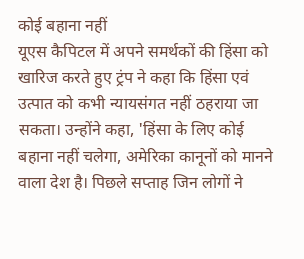कोई बहाना नहीं
यूएस कैपिटल में अपने समर्थकों की हिंसा को खारिज करते हुए ट्रंप ने कहा कि हिंसा एवं उत्पात को कभी न्यायसंगत नहीं ठहराया जा सकता। उन्होंने कहा, 'हिंसा के लिए कोई बहाना नहीं चलेगा, अमेरिका कानूनों को मानने वाला देश है। पिछले सप्ताह जिन लोगों ने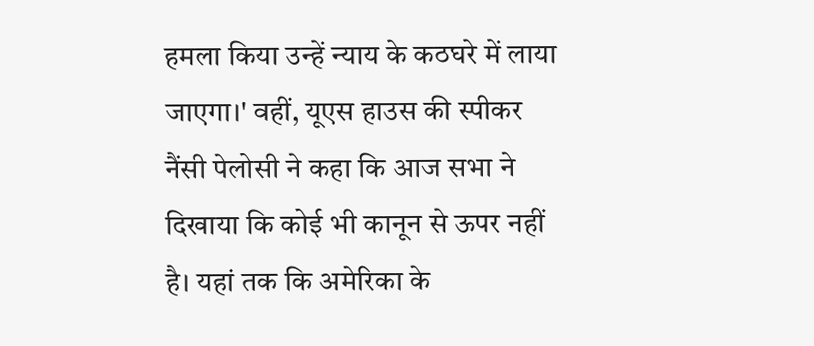हमला किया उन्हें न्याय के कठघरे में लाया जाएगा।' वहीं, यूएस हाउस की स्पीकर नैंसी पेलोसी ने कहा कि आज सभा ने दिखाया कि कोई भी कानून से ऊपर नहीं है। यहां तक कि अमेरिका के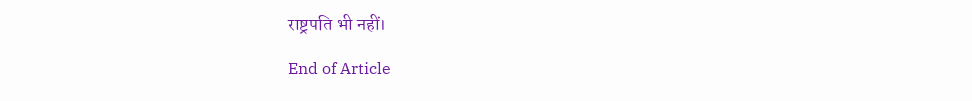राष्ट्रपति भी नहीं।

End of Article